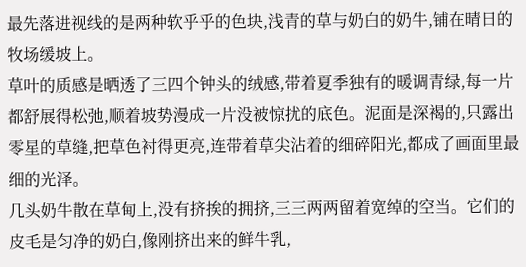最先落进视线的是两种软乎乎的色块,浅青的草与奶白的奶牛,铺在晴日的牧场缓坡上。
草叶的质感是晒透了三四个钟头的绒感,带着夏季独有的暖调青绿,每一片都舒展得松弛,顺着坡势漫成一片没被惊扰的底色。泥面是深褐的,只露出零星的草缝,把草色衬得更亮,连带着草尖沾着的细碎阳光,都成了画面里最细的光泽。
几头奶牛散在草甸上,没有挤挨的拥挤,三三两两留着宽绰的空当。它们的皮毛是匀净的奶白,像刚挤出来的鲜牛乳,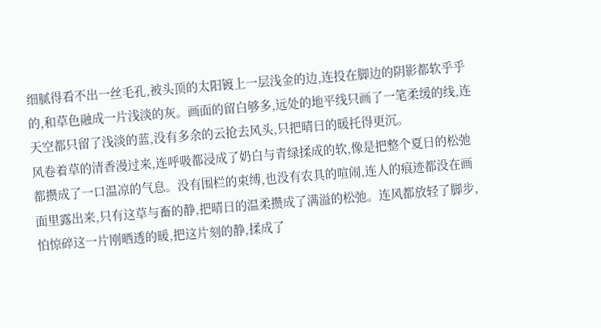细腻得看不出一丝毛孔,被头顶的太阳镀上一层浅金的边,连投在脚边的阴影都软乎乎的,和草色融成一片浅淡的灰。画面的留白够多,远处的地平线只画了一笔柔缓的线,连天空都只留了浅淡的蓝,没有多余的云抢去风头,只把晴日的暖托得更沉。
风卷着草的清香漫过来,连呼吸都浸成了奶白与青绿揉成的软,像是把整个夏日的松弛都攒成了一口温凉的气息。没有围栏的束缚,也没有农具的喧闹,连人的痕迹都没在画面里露出来,只有这草与畜的静,把晴日的温柔攒成了满溢的松弛。连风都放轻了脚步,怕惊碎这一片刚晒透的暖,把这片刻的静,揉成了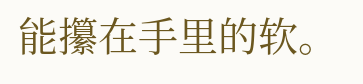能攥在手里的软。